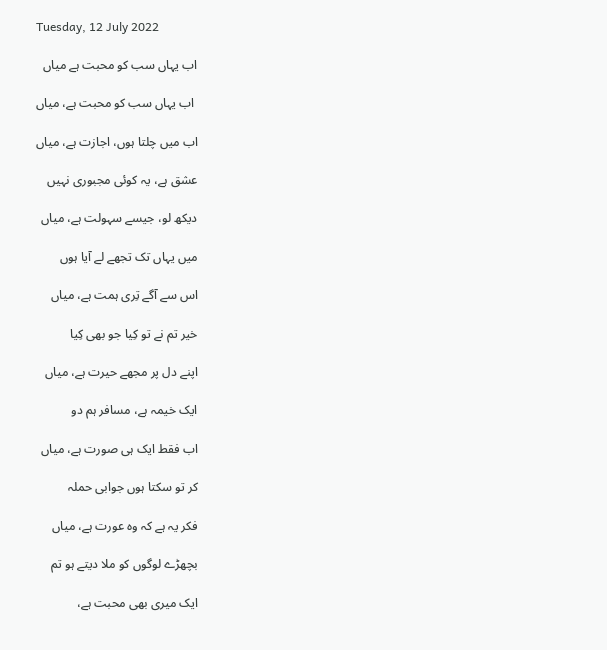Tuesday, 12 July 2022

اب یہاں سب کو محبت ہے میاں

 اب یہاں سب کو محبت ہے، میاں

اب میں چلتا ہوں، اجازت ہے، میاں

عشق ہے، یہ کوئی مجبوری نہیں

دیکھ لو، جیسے سہولت ہے، میاں

میں یہاں تک تجھے لے آیا ہوں

اس سے آگے تِری ہمت ہے، میاں

خیر تم نے تو کِیا جو بھی کِیا

اپنے دل پر مجھے حیرت ہے، میاں

ایک خیمہ ہے، مسافر ہم دو

اب فقط ایک ہی صورت ہے، میاں

کر تو سکتا ہوں جوابی حملہ

فکر یہ ہے کہ وہ عورت ہے، میاں

بچھڑے لوگوں کو ملا دیتے ہو تم

ایک میری بھی محبت ہے،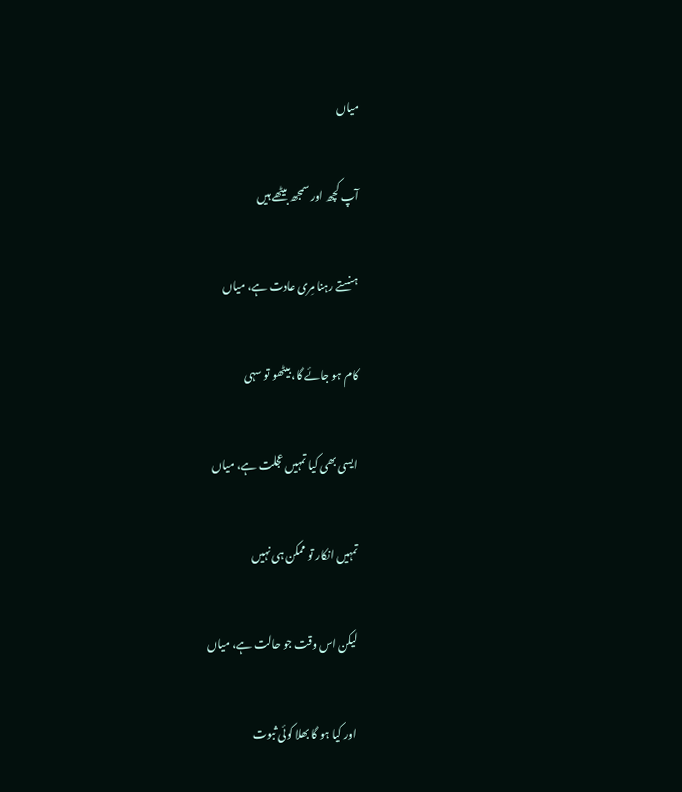میاں

آپ کچھ اور سمجھ بیٹھے ہیں

ہنستے رہنا مِری عادت ہے، میاں

کام ہو جائے گا، بیٹھو تو سہی

ایسی بھی کیا تمہیں عجلت ہے، میاں

تمہیں انکار تو ممکن ہی نہیں

لیکن اس وقت جو حالت ہے، میاں

اور کیا ہو گا بھلا کوئی ثبوت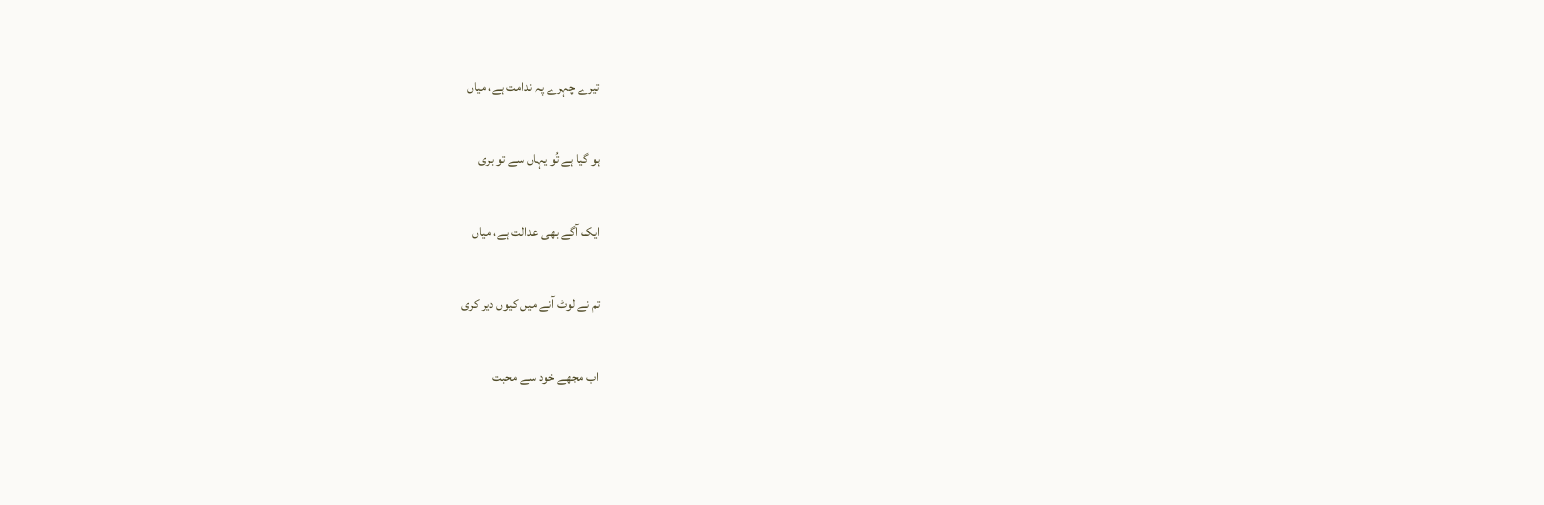تیرے چہرے پہ ندامت ہے، میاں

ہو گیا ہے تُو یہاں سے تو بری

ایک آگے بھی عدالت ہے، میاں

تم نے لوٹ آنے میں کیوں دیر کری

اب مجھے خود سے محبت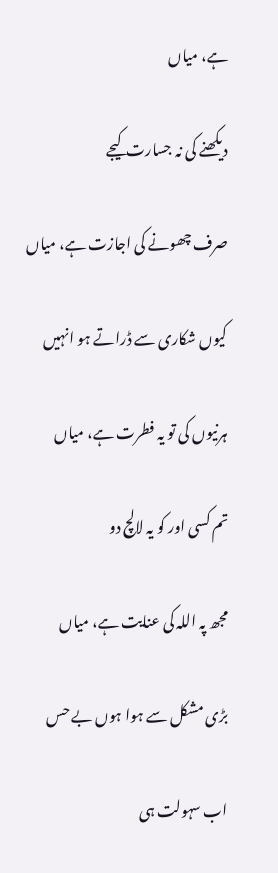ہے، میاں

دیکھنے کی نہ جسارت کیجے

صرف چھونے کی اجازت ہے، میاں

کیوں شکاری سے ڈراتے ہو انہیں

ہرنیوں کی تو یہ فطرت ہے، میاں

تم کسی اور کو یہ لالچ دو

مجھ پہ اللہ کی عنایت ہے، میاں

بڑی مشکل سے ہوا ہوں بے حس

اب سہولت ہی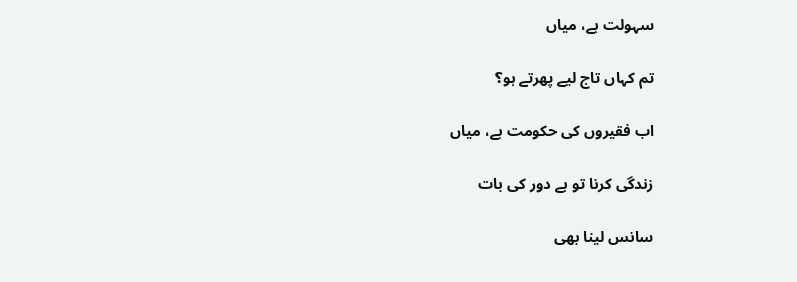سہولت ہے، میاں

تم کہاں تاج لیے پھرتے ہو؟

اب فقیروں کی حکومت ہے، میاں

زندگی کرنا تو ہے دور کی بات

سانس لینا بھی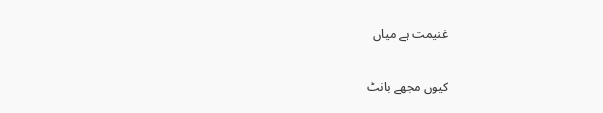غنیمت ہے میاں

کیوں مجھے بانٹ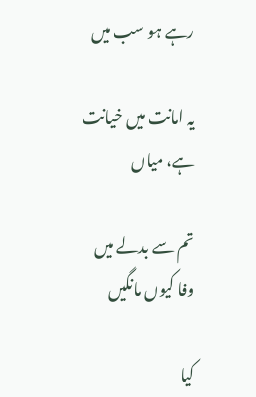رہے ہو سب میں

یہ امانت میں خیانت ہے، میاں

تم سے بدلے میں وفا کیوں مانگیں

کیا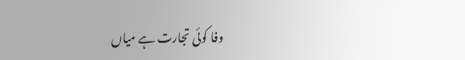وفا کوئی تجارت ہے میاں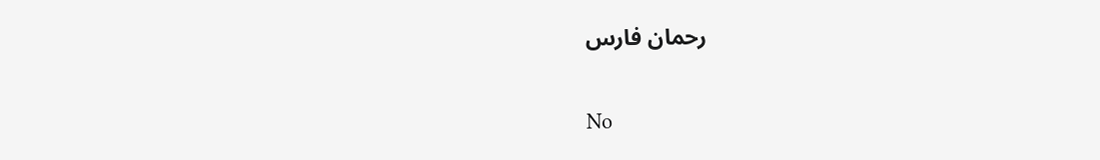رحمان فارس

No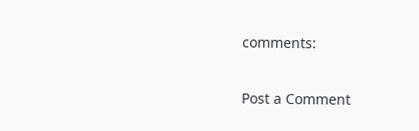comments:

Post a Comment